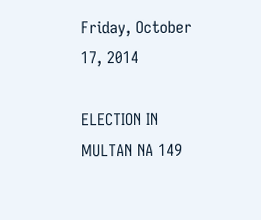Friday, October 17, 2014

ELECTION IN MULTAN NA 149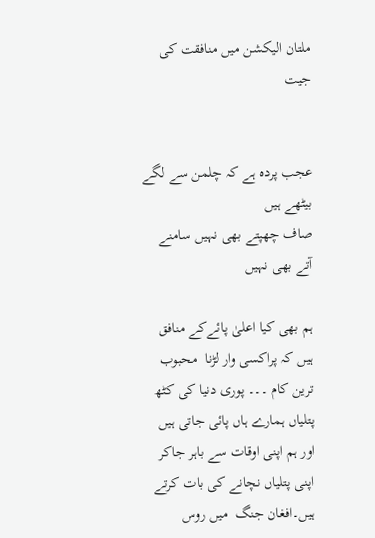ملتان الیکشن میں منافقت کی جیت


عجب پردہ ہے کہ چلمن سے لگے بیٹھے ہیں
صاف چھپتے بھی نہیں سامنے آتے بھی نہیں

ہم بھی کیا اعلیٰ پائےکے منافق ہیں کہ پراکسی وار لڑنا  محبوب ترین کام ۔۔۔ پوری دنیا کی کٹھ پتلیاں ہمارے ہاں پائی جاتی ہیں اور ہم اپنی اوقات سے باہر جاکر اپنی پتلیاں نچانے کی بات کرتے ہیں۔افغان جنگ  میں روس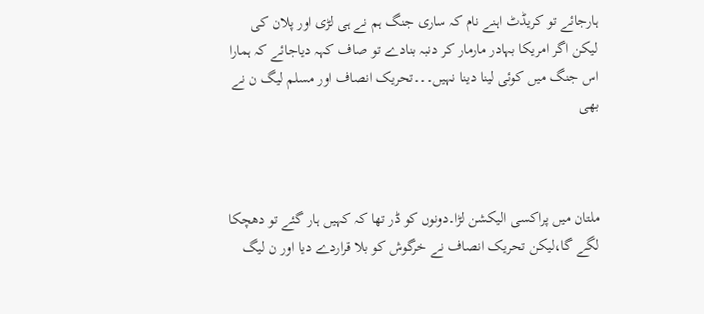ہارجائے تو کریڈٹ اہنے نام کہ ساری جنگ ہم نے ہی لڑی اور پلان کی لیکن اگر امریکا بہادر مارمار کر دنبہ بنادے تو صاف کہہ دیاجائے کہ ہمارا اس جنگ میں کوئی لینا دینا نہیں۔۔۔تحریک انصاف اور مسلم لیگ ن نے بھی



ملتان میں پراکسی الیکشن لڑا۔دونوں کو ڈر تھا کہ کہیں ہار گئے تو دھچکا لگے گا،لیکن تحریک انصاف نے خرگوش کو بلا قراردے دیا اور ن لیگ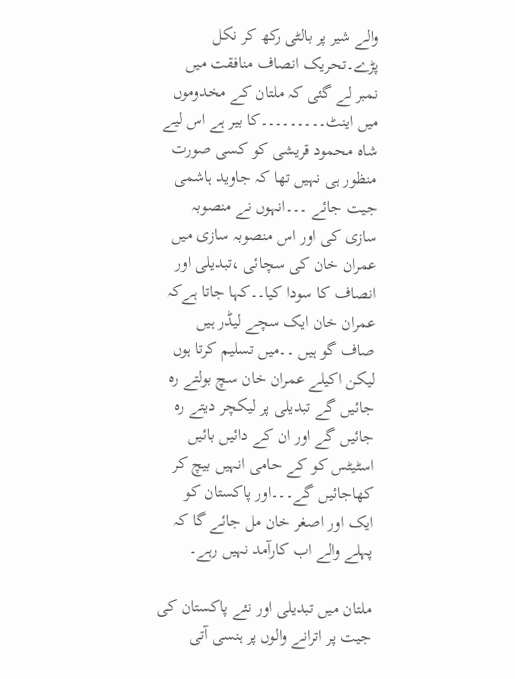والے شیر پر بالٹی رکھ کر نکل پڑے۔تحریک انصاف منافقت میں نمبر لے گئی کہ ملتان کے مخدوموں میں اینٹ۔۔۔۔۔۔۔۔۔کا بیر ہے اس لیے شاہ محمود قریشی کو کسی صورت منظور ہی نہیں تھا کہ جاوید ہاشمی جیت جائے ۔۔۔انہوں نے منصوبہ سازی کی اور اس منصوبہ سازی میں عمران خان کی سچائی ،تبدیلی اور انصاف کا سودا کیا۔۔کہا جاتا ہےکہ عمران خان ایک سچے لیڈر ہیں صاف گو ہیں ۔۔میں تسلیم کرتا ہوں  لیکن اکیلے عمران خان سچ بولتے رہ جائیں گے تبدیلی پر لیکچر دیتے رہ جائیں گے اور ان کے دائیں بائیں اسٹیٹس کو کے حامی انہیں بیچ کر کھاجائیں گے۔۔۔اور پاکستان کو ایک اور اصغر خان مل جائے گا کہ پہلے والے اب کارآمد نہیں رہے۔

ملتان میں تبدیلی اور نئے پاکستان کی جیت پر اترانے والوں پر ہنسی آتی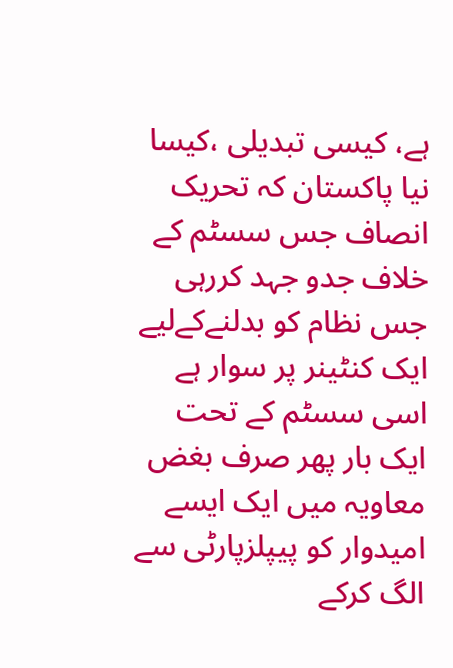ہے، کیسی تبدیلی ،کیسا نیا پاکستان کہ تحریک انصاف جس سسٹم کے خلاف جدو جہد کررہی جس نظام کو بدلنےکےلیے ایک کنٹینر پر سوار ہے اسی سسٹم کے تحت ایک بار پھر صرف بغض معاویہ میں ایک ایسے امیدوار کو پیپلزپارٹی سے الگ کرکے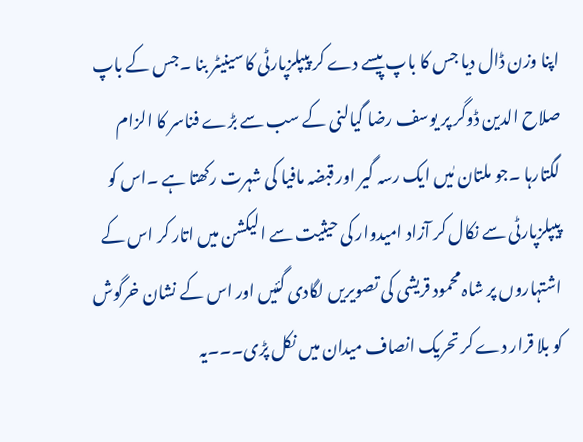اپنا وزن ڈال دیا جس کا باپ پیسے دے کر پیپلزپارٹی کا سینیٹر بنا ۔جس کے باپ صلاح الدین ڈوگر پر یوسف رضا گیالنی کے سب سے بڑے فناسر کا الزام لگتارہا ۔جو ملتان مٰیں ایک رسہ گیر اور قبضہ مافیا کی شہرت رکھتا ہے ۔اس کو پیپلزپارٹی سے نکال کر آزاد امیدوار کی حیثیت سے الیکشن میں اتار کر اس کے اشتہاروں پر شاہ محمود قریشی کی تصویریں لگادی گئیں اور اس کے نشان خرگوش کو بلا قرار دے کر تحریک انصاف میدان میں نکل پڑی۔۔۔یہ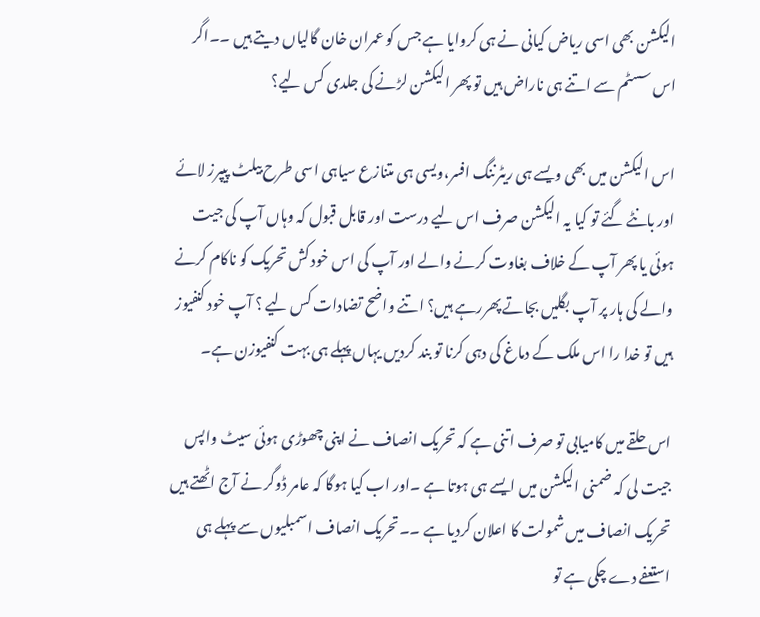الیکشن بھی اسی ریاض کیانی نے ہی کروایا ہے جس کو عمران خان گالیاں دیتے ہیں ۔۔اگر اس سسٹم سے اتنے ہی ناراض ہیں تو پھر الیکشن لڑنے کی جلدی کس لیے؟

اس الیکشن میں بھی ویسے ہی ریٹرننگ افسر،ویسی ہی متنازع سیاہی اسی طرح بیلٹ پیپرز لائے اور بانٹے گئے تو کیا یہ الیکشن صرف اس لیے درست اور قابل قبول کہ وہاں آپ کی جیت ہوئی یا پھر آپ کے خلاف بغاوت کرنے والے اور آپ کی اس خود کش تحریک کو ناکام کرنے والے کی ہار پر آپ بگلیں بجاتے پھررہے ہیں؟ اتنے واضح تضادات کس لیے ؟ آپ خود کنفیوز ہیں تو خدا را اس ملک کے دماغ کی دہی کرنا تو بند کردیں یہاں پہلے ہی بہت کنفیوزن ہے۔

اس حلقے میں کامیابی تو صرف اتنی ہے کہ تحریک انصاف نے اپنی چھوڑی ہوئی سیٹ واپس جیت لی کہ ضمنی الیکشن میں ایسے ہی ہوتا ہے ۔اور اب کیا ہوگا کہ عامر ڈوگر نے آج اٹھتے ہیں تحریک انصاف میں شمولت کا اعلان کردیا ہے ۔۔تحریک انصاف اسمبلیوں سے پہلے ہی استعفے دے چکی ہے تو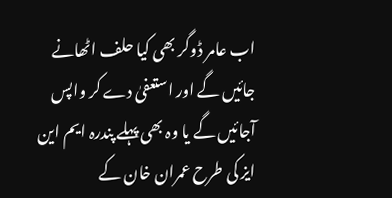اب عامر ڈوگر بھی کیا حلف اٹھانے جائیں گے اور استعفیٰ دے کر واپس آجائیں گے یا وہ بھی پہلے پندرہ ایم این ایز کی طرح عمران خان کے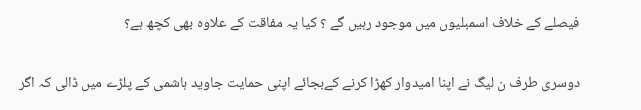فیصلے کے خلاف اسمبلیوں میں موجود رہیں گے ؟ کیا یہ مفاقت کے علاوہ بھی کچھ ہے؟

دوسری طرف ن لیگ نے اپنا امیدوار کھڑا کرنے کےبجائے اپنی حمایت جاوید ہاشمی کے پلڑے میں ڈالی کہ اگر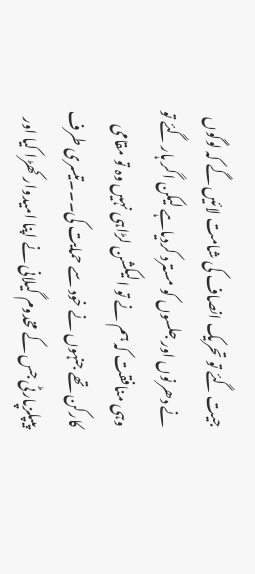جیت گئے تو تحریک انصاف کی شامت لائیں گے کہ لوگوں نے دھرنوں اور جلسوں کو مسترد کردیاہے لیکن اگر ہار گئے تو وہی منافقت کہ ہم نے تو الیکشن لڑاہی نہیں وہ تو مقامی کارکن تھے جنہوں نے خود سے حمایت کی۔۔۔تیسری طرف پیپلزپارٹی جس کے مخدوم گیلانی نے اپنا امیدوار کھڑا کیا اور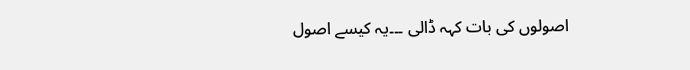اصولوں کی بات کہہ ڈالی ۔۔۔یہ کیسے اصول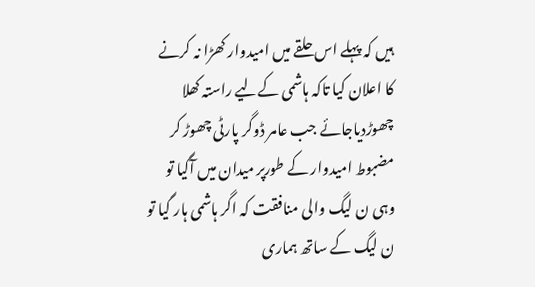ہیں کہ پہلے اس حلقے میں امیدوار کھڑا نہ کرنے کا اعلان کیا تاکہ ہاشمی کےلیے راستہ کھلا چھوڑدیاجائے جب عامر ڈوگر پارٹی چھوڑ کر مضبوط امیدوار کے طورپر میدان میں آگیا تو وہی ن لیگ والی منافقت کہ اگر ہاشمی ہار گیا تو ن لیگ کے ساتھ ہماری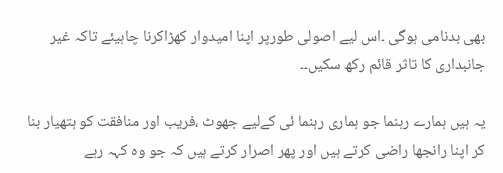بھی بدنامی ہوگی ۔اس لیے اصولی طورپر اپنا امیدوار کھڑاکرنا چاہیئے تاکہ غیر جانبداری کا تاثر قائم رکھ سکیں۔۔

یہ ہیں ہمارے رہنما جو ہماری رہنما ئی کےلیے جھوٹ ،فریب اور منافقت کو ہتھیار بنا کر اپنا رانجھا راضی کرتے ہیں اور پھر اصرار کرتے ہیں کہ جو وہ کہہ رہے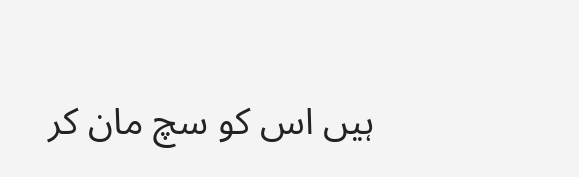ہیں اس کو سچ مان کر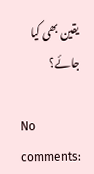یقین بھی کیا جائے؟

No comments: